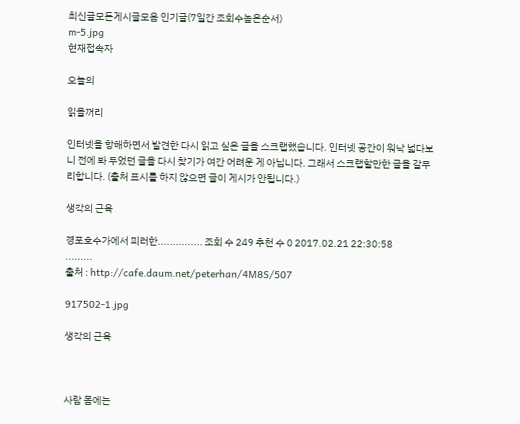최신글모든게시글모음 인기글(7일간 조회수높은순서)
m-5.jpg
현재접속자

오늘의

읽을꺼리

인터넷을 항해하면서 발견한 다시 읽고 싶은 글을 스크랩했습니다. 인터넷 공간이 워낙 넓다보니 전에 봐 두었던 글을 다시 찾기가 여간 어려운 게 아닙니다. 그래서 스크랩할만한 글을 갈무리합니다. (출처 표시를 하지 않으면 글이 게시가 안됩니다.)

생각의 근육

경포호수가에서 피러한............... 조회 수 249 추천 수 0 2017.02.21 22:30:58
.........
출처 : http://cafe.daum.net/peterhan/4M8S/507

917502-1.jpg

생각의 근육



사람 몸에는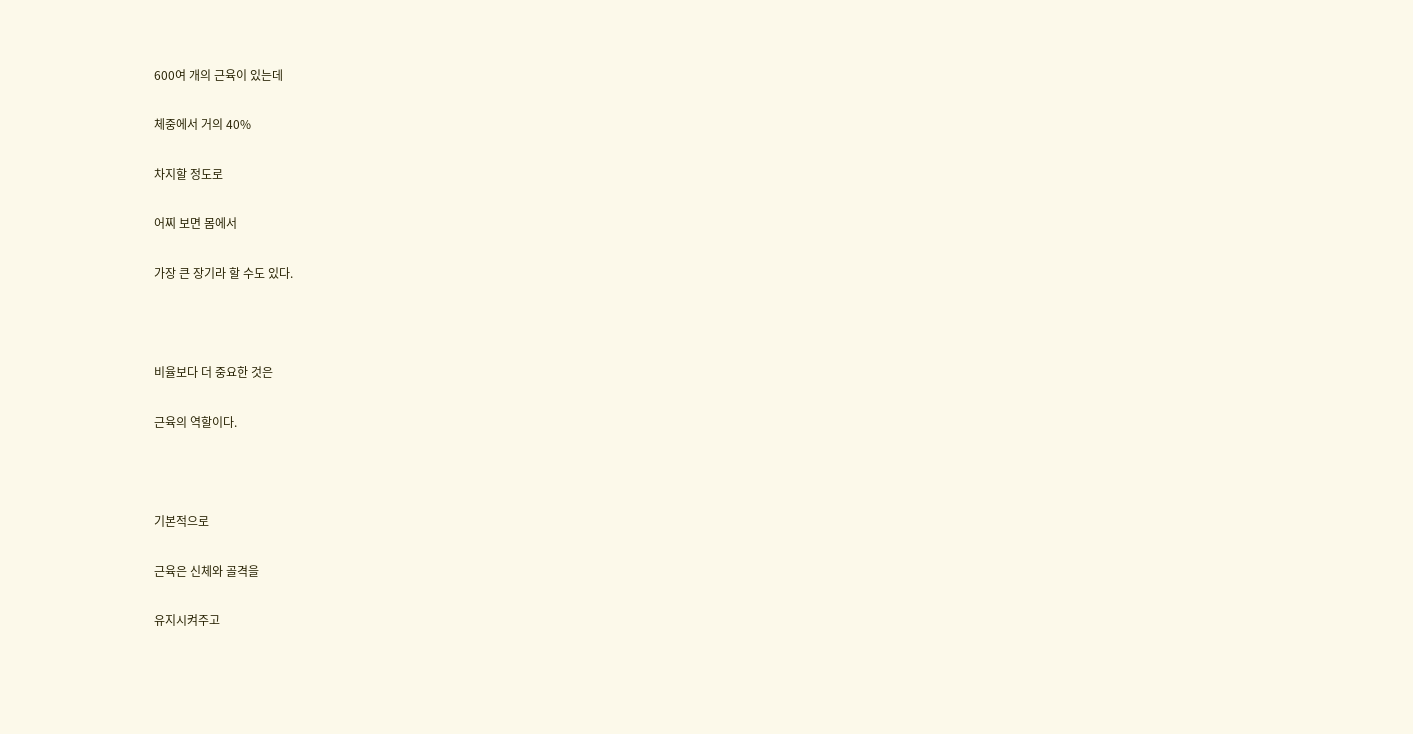600여 개의 근육이 있는데

체중에서 거의 40%

차지할 정도로

어찌 보면 몸에서

가장 큰 장기라 할 수도 있다.



비율보다 더 중요한 것은

근육의 역할이다.



기본적으로

근육은 신체와 골격을

유지시켜주고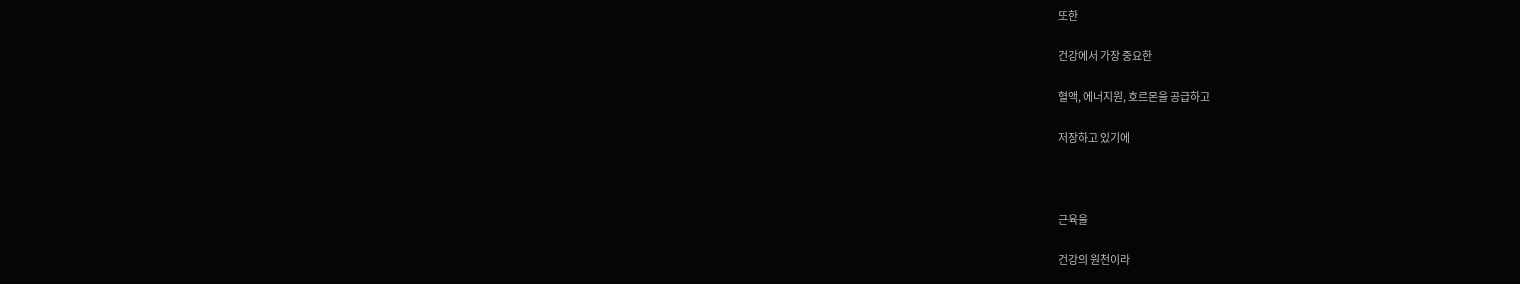또한

건강에서 가장 중요한

혈액, 에너지원, 호르몬을 공급하고

저장하고 있기에



근육을

건강의 원천이라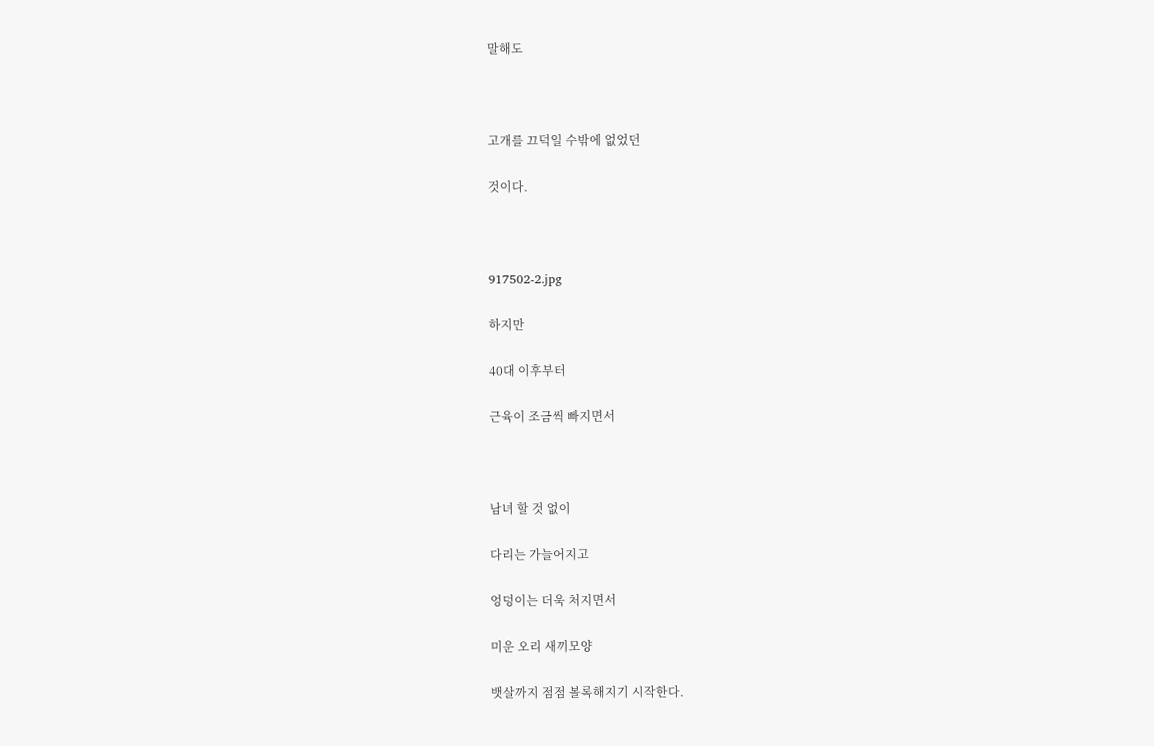말해도



고개를 끄덕일 수밖에 없었던

것이다.



917502-2.jpg

하지만

40대 이후부터

근육이 조금씩 빠지면서



남녀 할 것 없이

다리는 가늘어지고

엉덩이는 더욱 처지면서

미운 오리 새끼모양

뱃살까지 점점 볼록해지기 시작한다.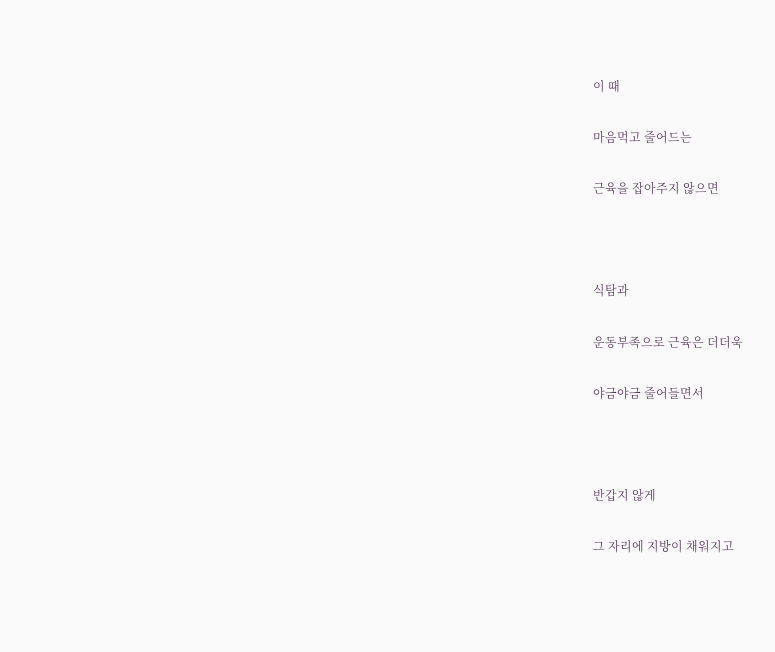이 때

마음먹고 줄어드는

근육을 잡아주지 않으면



식탐과

운동부족으로 근육은 더더욱

야금야금 줄어들면서



반갑지 않게

그 자리에 지방이 채워지고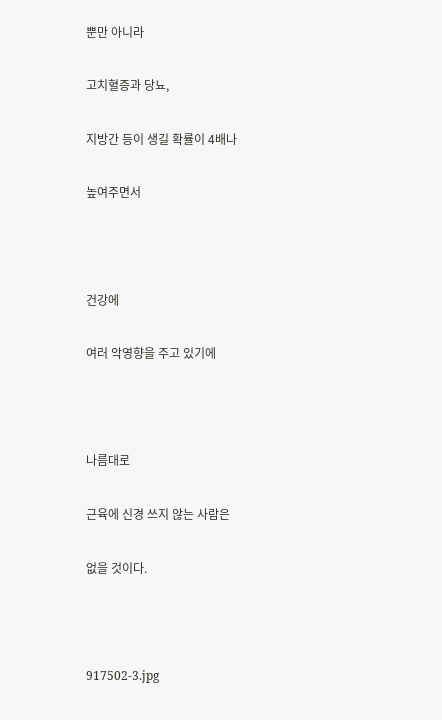뿐만 아니라

고치혈증과 당뇨,

지방간 등이 생길 확률이 4배나

높여주면서



건강에

여러 악영향을 주고 있기에



나름대로

근육에 신경 쓰지 않는 사람은

없을 것이다.



917502-3.jpg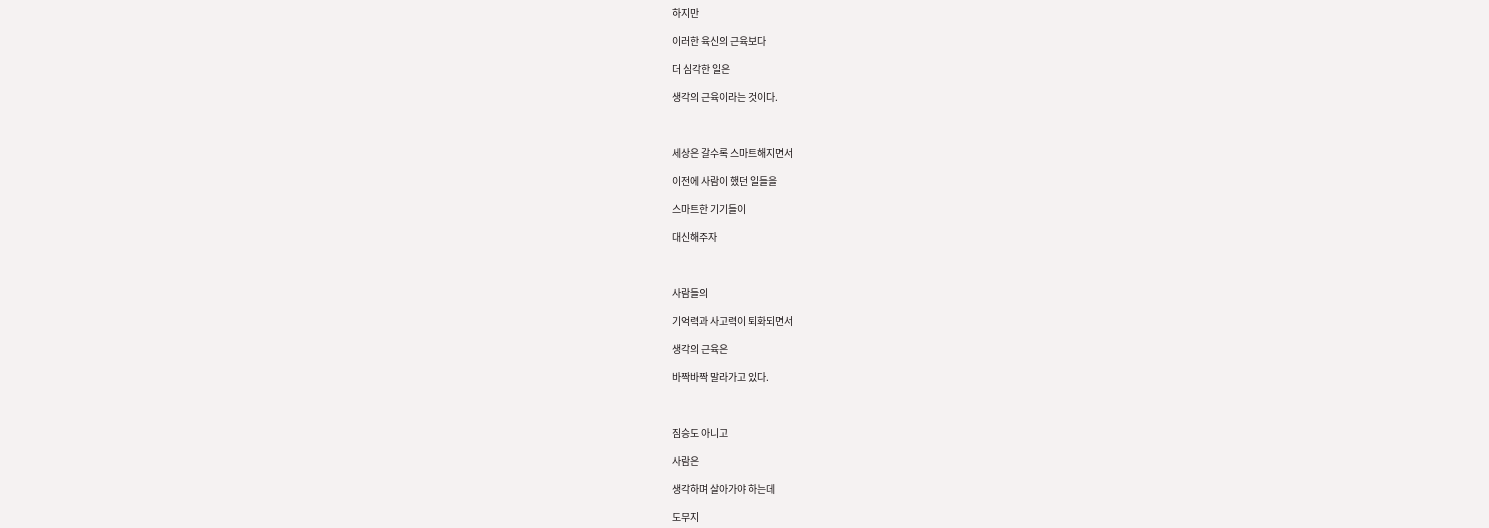하지만

이러한 육신의 근육보다

더 심각한 일은

생각의 근육이라는 것이다.



세상은 갈수록 스마트해지면서

이전에 사람이 했던 일들을

스마트한 기기들이

대신해주자



사람들의

기억력과 사고력이 퇴화되면서

생각의 근육은

바짝바짝 말라가고 있다.



짐승도 아니고

사람은

생각하며 살아가야 하는데

도무지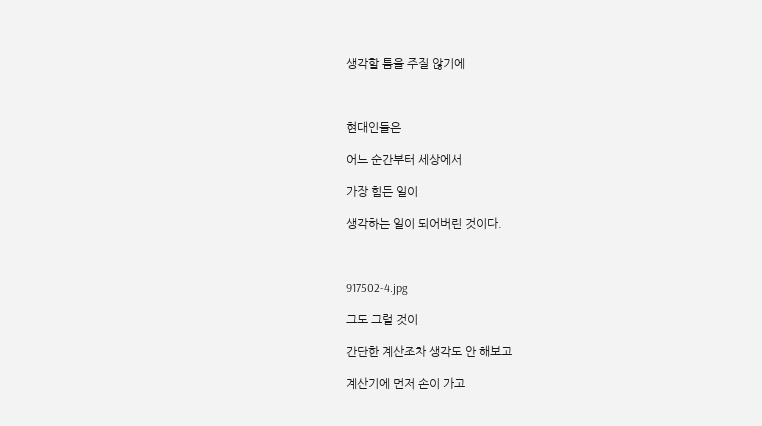생각할 틈을 주질 않기에



현대인들은

어느 순간부터 세상에서

가장 힘든 일이

생각하는 일이 되어버린 것이다.



917502-4.jpg

그도 그럴 것이

간단한 계산조차 생각도 안 해보고

계산기에 먼저 손이 가고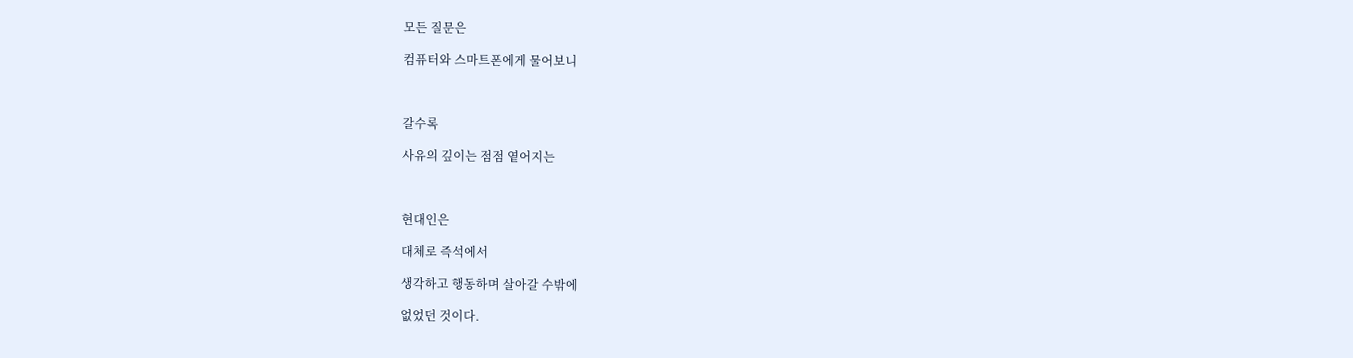모든 질문은

컴퓨터와 스마트폰에게 물어보니



갈수록

사유의 깊이는 점점 옅어지는



현대인은

대체로 즉석에서

생각하고 행동하며 살아갈 수밖에

없었던 것이다.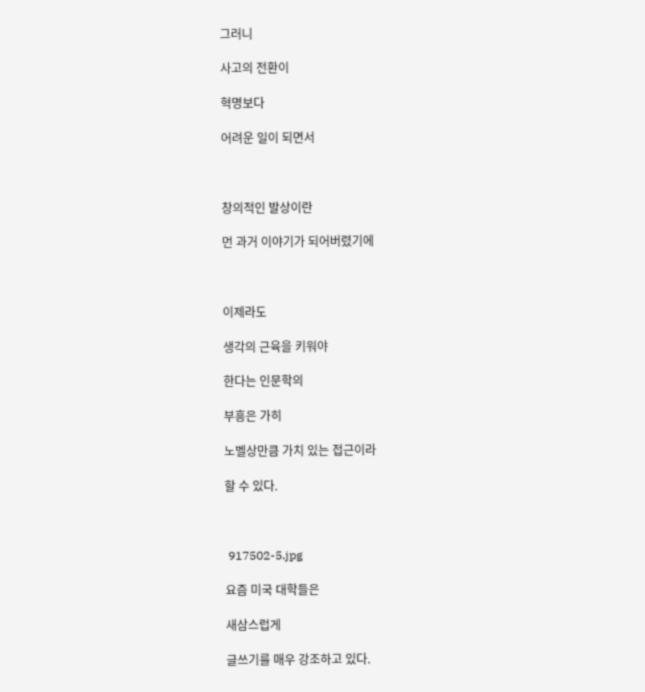그러니

사고의 전환이

혁명보다

어려운 일이 되면서



창의적인 발상이란

먼 과거 이야기가 되어버렸기에



이제라도

생각의 근육을 키워야

한다는 인문학의

부흥은 가히

노벨상만큼 가치 있는 접근이라

할 수 있다.



 917502-5.jpg

요즘 미국 대학들은

새삼스럽게

글쓰기를 매우 강조하고 있다.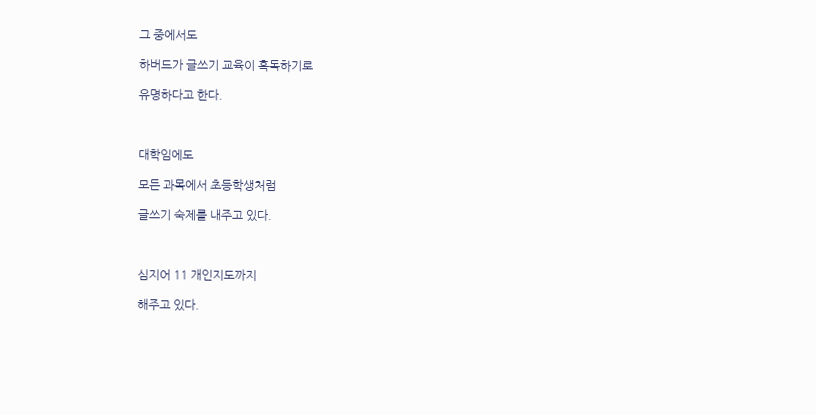그 중에서도

하버드가 글쓰기 교육이 혹독하기로

유명하다고 한다.



대학임에도

모든 과목에서 초등학생처럼

글쓰기 숙제를 내주고 있다.



심지어 11 개인지도까지

해주고 있다.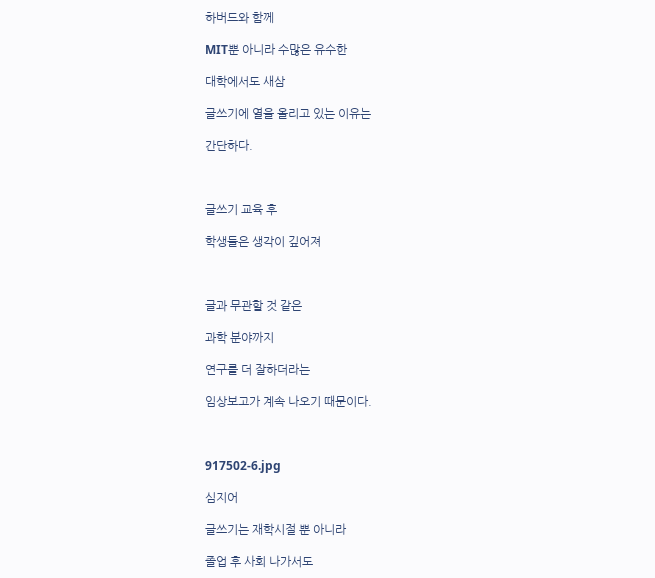하버드와 함께

MIT뿐 아니라 수많은 유수한

대학에서도 새삼

글쓰기에 열을 올리고 있는 이유는

간단하다.



글쓰기 교육 후

학생들은 생각이 깊어져



글과 무관할 것 같은

과학 분야까지

연구를 더 잘하더라는

임상보고가 계속 나오기 때문이다.



917502-6.jpg

심지어

글쓰기는 재학시절 뿐 아니라

졸업 후 사회 나가서도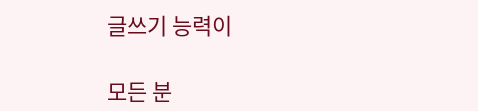글쓰기 능력이

모든 분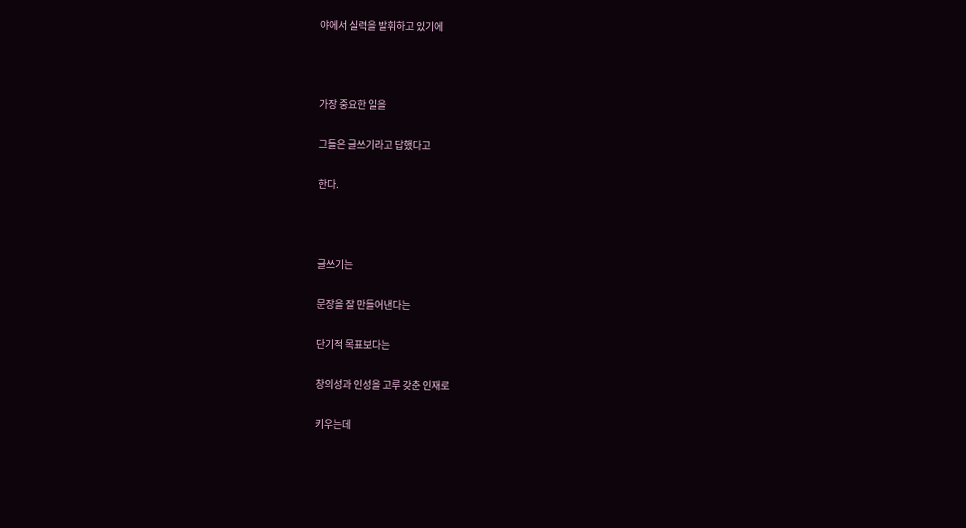야에서 실력을 발휘하고 있기에



가장 중요한 일을

그들은 글쓰기라고 답했다고

한다.



글쓰기는

문장을 잘 만들어낸다는

단기적 목표보다는

창의성과 인성을 고루 갖춘 인재로

키우는데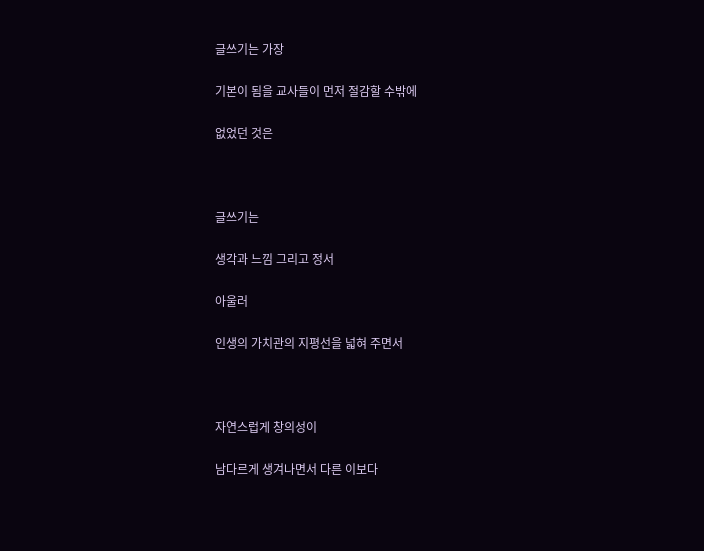글쓰기는 가장

기본이 됨을 교사들이 먼저 절감할 수밖에

없었던 것은



글쓰기는

생각과 느낌 그리고 정서

아울러

인생의 가치관의 지평선을 넓혀 주면서



자연스럽게 창의성이

남다르게 생겨나면서 다른 이보다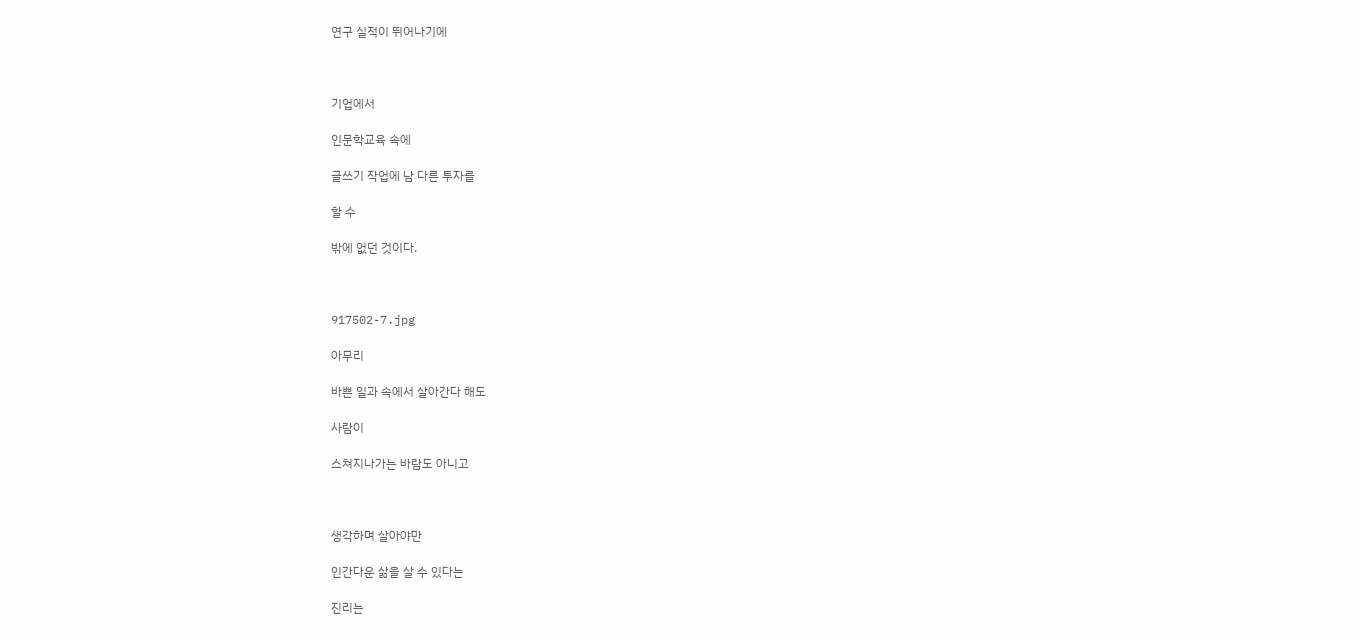연구 실적이 뛰어나기에



기업에서

인문학교육 속에

글쓰기 작업에 남 다른 투자를

할 수

밖에 없던 것이다.



917502-7.jpg

아무리

바쁜 일과 속에서 살아간다 해도

사람이

스쳐지나가는 바람도 아니고



생각하며 살아야만

인간다운 삶을 살 수 있다는

진리는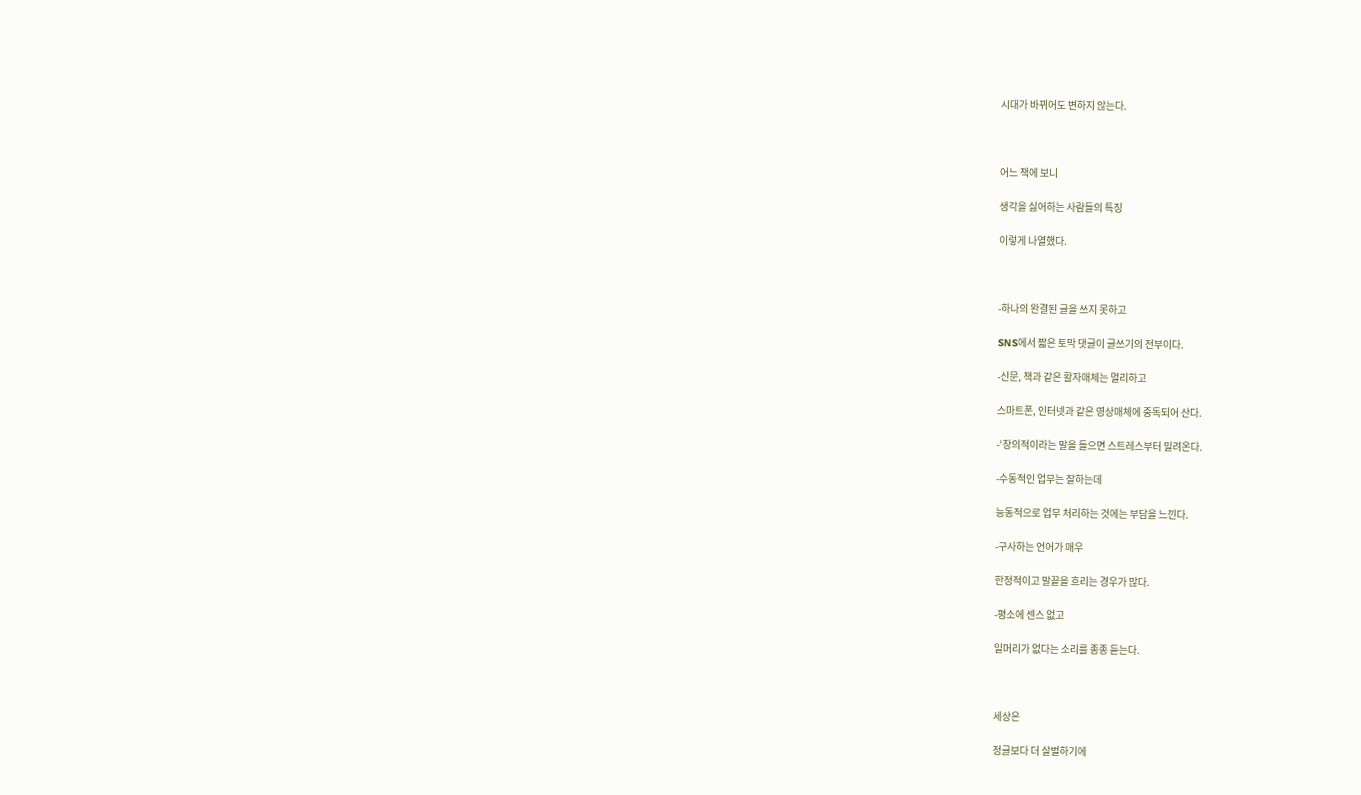시대가 바뀌어도 변하지 않는다.



어느 책에 보니

생각을 싫어하는 사람들의 특징

이렇게 나열했다.



-하나의 완결된 글을 쓰지 못하고

SNS에서 짧은 토막 댓글이 글쓰기의 전부이다.

-신문, 책과 같은 활자매체는 멀리하고

스마트폰, 인터넷과 같은 영상매체에 중독되어 산다.

-‘창의적이라는 말을 들으면 스트레스부터 밀려온다.

-수동적인 업무는 잘하는데

능동적으로 업무 처리하는 것에는 부담을 느낀다.

-구사하는 언어가 매우

한정적이고 말끝을 흐리는 경우가 많다.

-평소에 센스 없고

일머리가 없다는 소리를 종종 듣는다.



세상은

정글보다 더 살벌하기에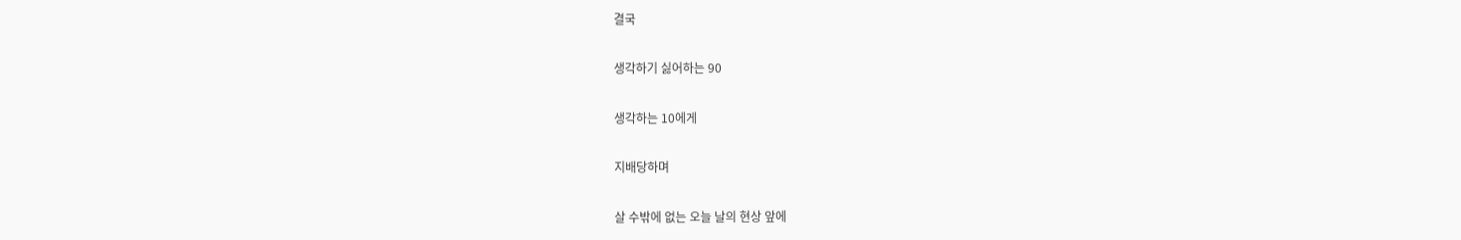결국

생각하기 싫어하는 90

생각하는 10에게

지배당하며

살 수밖에 없는 오늘 날의 현상 앞에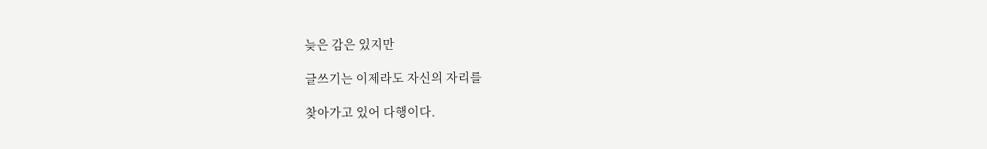늦은 감은 있지만

글쓰기는 이제라도 자신의 자리를

찾아가고 있어 다행이다.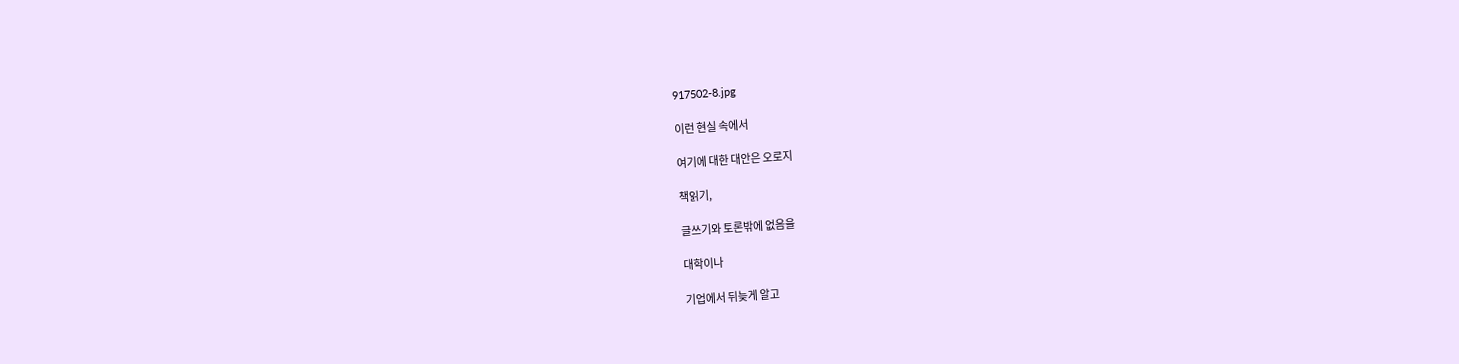917502-8.jpg

이런 현실 속에서

여기에 대한 대안은 오로지

책읽기,

글쓰기와 토론밖에 없음을

대학이나

기업에서 뒤늦게 알고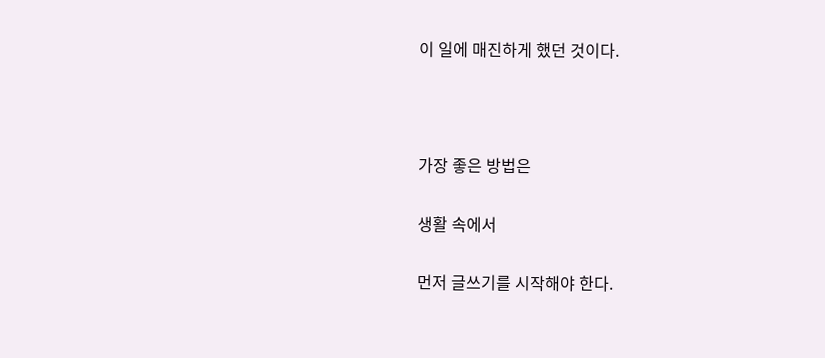이 일에 매진하게 했던 것이다.



가장 좋은 방법은

생활 속에서

먼저 글쓰기를 시작해야 한다.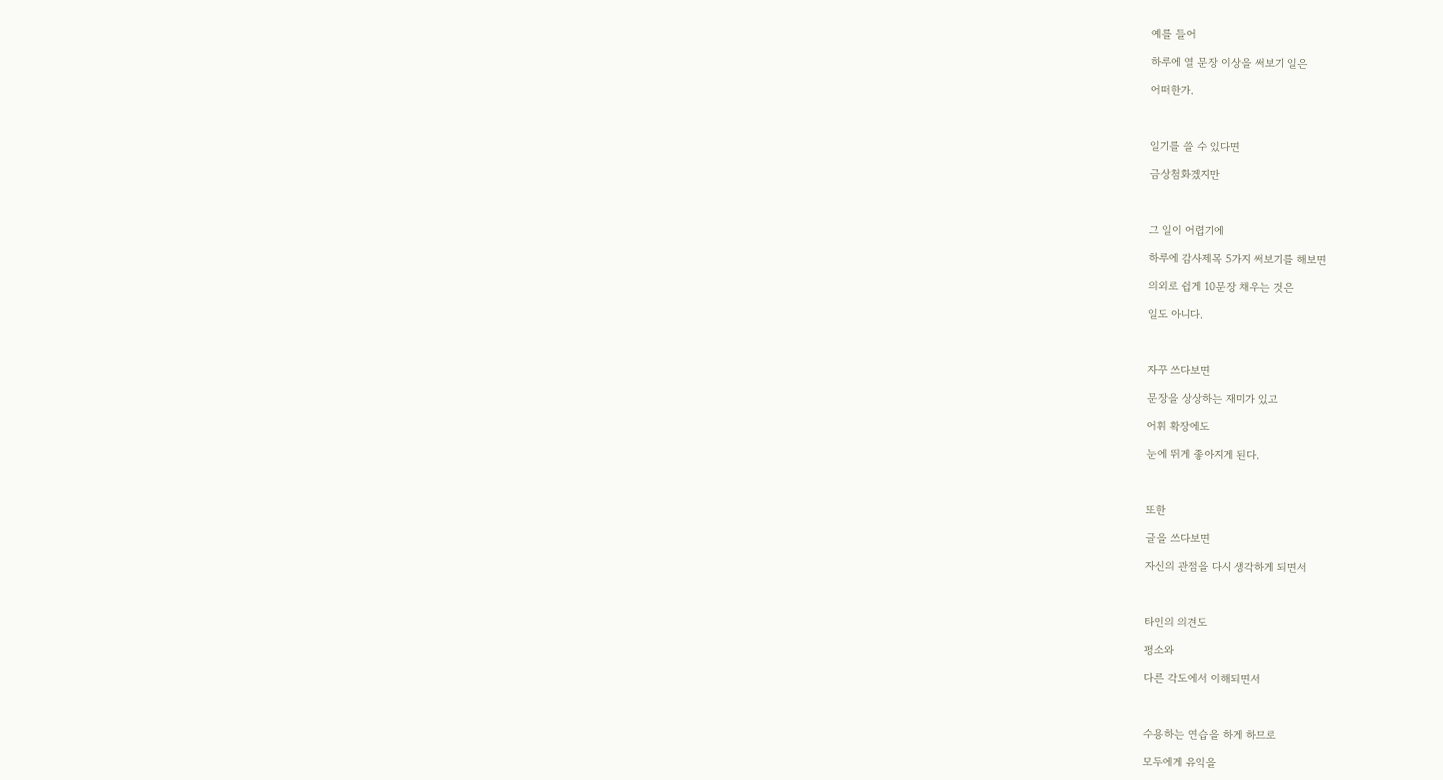예를 들어

하루에 열 문장 이상을 써보기 일은

어떠한가.



일기를 쓸 수 있다면

금상첨화겠지만



그 일이 어렵기에

하루에 감사제목 5가지 써보기를 해보면

의외로 쉽게 10문장 채우는 것은

일도 아니다.



자꾸 쓰다보면

문장을 상상하는 재미가 있고

어휘 확장에도

눈에 뛰게 좋아지게 된다.



또한

글을 쓰다보면

자신의 관점을 다시 생각하게 되면서



타인의 의견도

평소와

다른 각도에서 이해되면서



수용하는 연습을 하게 하므로

모두에게 유익을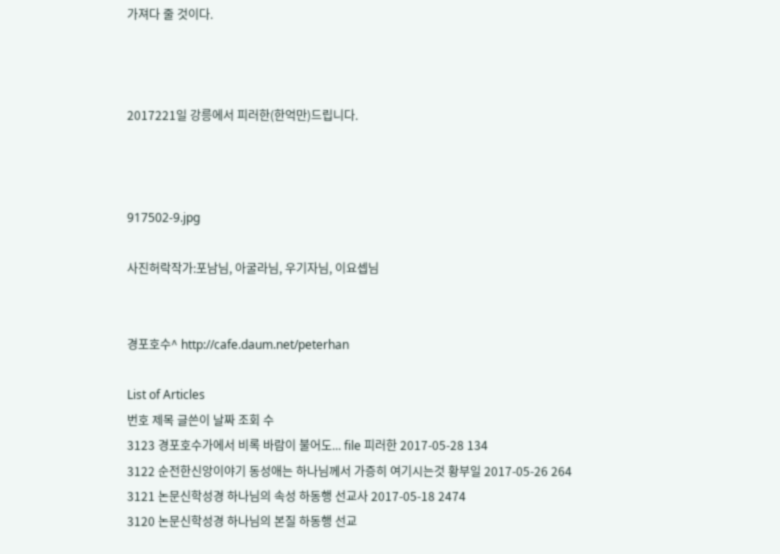가져다 줄 것이다.



2017221일 강릉에서 피러한(한억만)드립니다.



917502-9.jpg

사진허락작가:포남님, 아굴라님, 우기자님, 이요셉님


경포호수^ http://cafe.daum.net/peterhan

List of Articles
번호 제목 글쓴이 날짜 조회 수
3123 경포호수가에서 비록 바람이 불어도... file 피러한 2017-05-28 134
3122 순전한신앙이야기 동성애는 하나님께서 가증히 여기시는것 황부일 2017-05-26 264
3121 논문신학성경 하나님의 속성 하동행 선교사 2017-05-18 2474
3120 논문신학성경 하나님의 본질 하동행 선교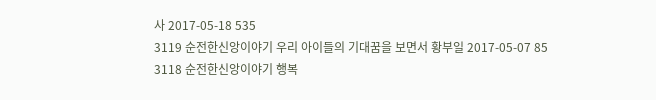사 2017-05-18 535
3119 순전한신앙이야기 우리 아이들의 기대꿈을 보면서 황부일 2017-05-07 85
3118 순전한신앙이야기 행복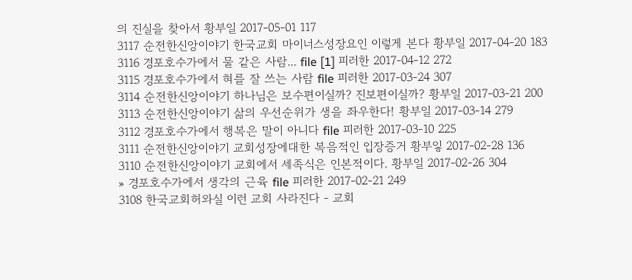의 진실을 찾아서 황부일 2017-05-01 117
3117 순전한신앙이야기 한국교회 마이너스성장요인 이렇게 본다 황부일 2017-04-20 183
3116 경포호수가에서 물 같은 사람... file [1] 피러한 2017-04-12 272
3115 경포호수가에서 혀를 잘 쓰는 사람 file 피러한 2017-03-24 307
3114 순전한신앙이야기 하나님은 보수편이실까? 진보편이실까? 황부일 2017-03-21 200
3113 순전한신앙이야기 삶의 우선순위가 생을 좌우한다! 황부일 2017-03-14 279
3112 경포호수가에서 행복은 말이 아니다 file 피러한 2017-03-10 225
3111 순전한신앙이야기 교회성장에대한 복음적인 입장증거 황부잏 2017-02-28 136
3110 순전한신앙이야기 교회에서 세족식은 인본적이다. 황부일 2017-02-26 304
» 경포호수가에서 생각의 근육 file 피러한 2017-02-21 249
3108 한국교회허와실 이런 교회 사라진다 - 교회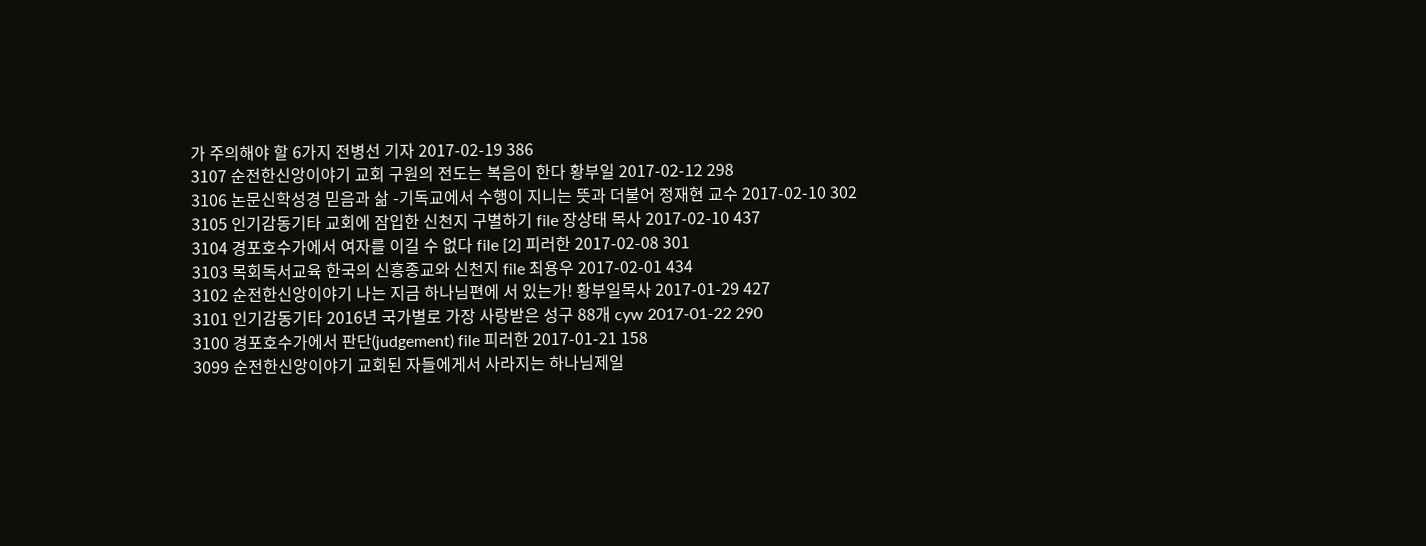가 주의해야 할 6가지 전병선 기자 2017-02-19 386
3107 순전한신앙이야기 교회 구원의 전도는 복음이 한다 황부일 2017-02-12 298
3106 논문신학성경 믿음과 삶 -기독교에서 수행이 지니는 뜻과 더불어 정재현 교수 2017-02-10 302
3105 인기감동기타 교회에 잠입한 신천지 구별하기 file 장상태 목사 2017-02-10 437
3104 경포호수가에서 여자를 이길 수 없다 file [2] 피러한 2017-02-08 301
3103 목회독서교육 한국의 신흥종교와 신천지 file 최용우 2017-02-01 434
3102 순전한신앙이야기 나는 지금 하나님편에 서 있는가! 황부일목사 2017-01-29 427
3101 인기감동기타 2016년 국가별로 가장 사랑받은 성구 88개 cyw 2017-01-22 290
3100 경포호수가에서 판단(judgement) file 피러한 2017-01-21 158
3099 순전한신앙이야기 교회된 자들에게서 사라지는 하나님제일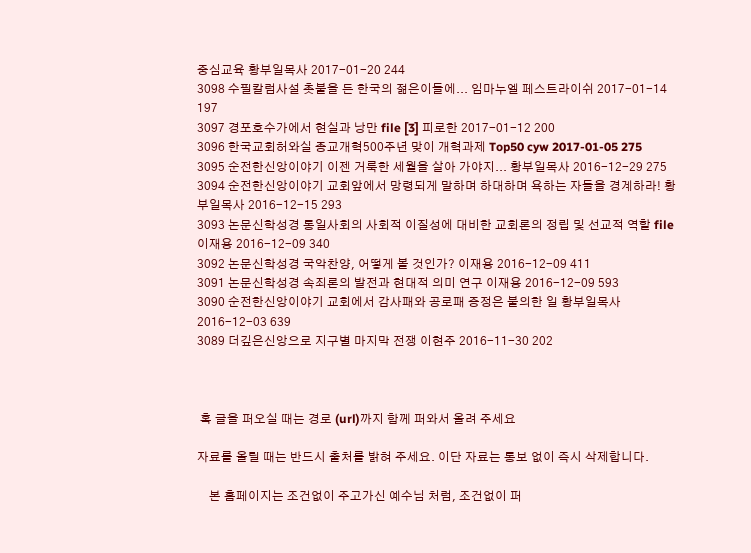중심교육 황부일목사 2017-01-20 244
3098 수필칼럼사설 촛불을 든 한국의 젊은이들에... 임마누엘 페스트라이쉬 2017-01-14 197
3097 경포호수가에서 현실과 낭만 file [3] 피로한 2017-01-12 200
3096 한국교회허와실 종교개혁500주년 맞이 개혁과제 Top50 cyw 2017-01-05 275
3095 순전한신앙이야기 이젠 거룩한 세월을 살아 가야지... 황부일목사 2016-12-29 275
3094 순전한신앙이야기 교회앞에서 망령되게 말하며 하대하며 욕하는 자들을 경계하라! 황부일목사 2016-12-15 293
3093 논문신학성경 통일사회의 사회적 이질성에 대비한 교회론의 정립 및 선교적 역할 file 이재용 2016-12-09 340
3092 논문신학성경 국악찬양, 어떻게 볼 것인가? 이재용 2016-12-09 411
3091 논문신학성경 속죄론의 발전과 현대적 의미 연구 이재용 2016-12-09 593
3090 순전한신앙이야기 교회에서 감사패와 공로패 증정은 불의한 일 황부일목사 2016-12-03 639
3089 더깊은신앙으로 지구별 마지막 전쟁 이현주 2016-11-30 202



 혹 글을 퍼오실 때는 경로 (url)까지 함께 퍼와서 올려 주세요

자료를 올릴 때는 반드시 출처를 밝혀 주세요. 이단 자료는 통보 없이 즉시 삭제합니다.

    본 홈페이지는 조건없이 주고가신 예수님 처럼, 조건없이 퍼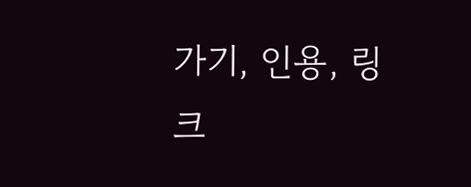가기, 인용, 링크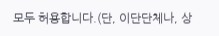모두 허용합니다.(단, 이단단체나, 상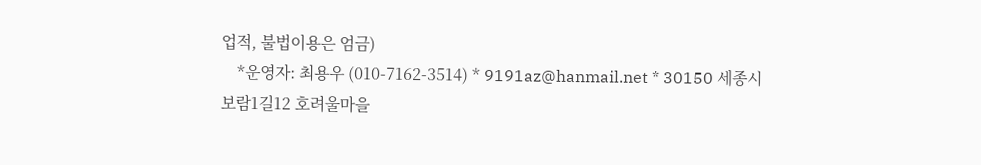업적, 불법이용은 엄금)
    *운영자: 최용우 (010-7162-3514) * 9191az@hanmail.net * 30150 세종시 보람1길12 호려울마을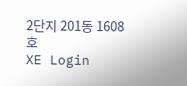2단지 201동 1608호
XE Login